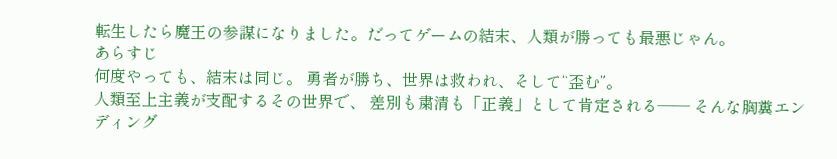転生したら魔王の参謀になりました。だってゲームの結末、人類が勝っても最悪じゃん。
あらすじ
何度やっても、結末は同じ。 勇者が勝ち、世界は救われ、そして“歪む”。
人類至上主義が支配するその世界で、 差別も粛清も「正義」として肯定される―― そんな胸糞エンディング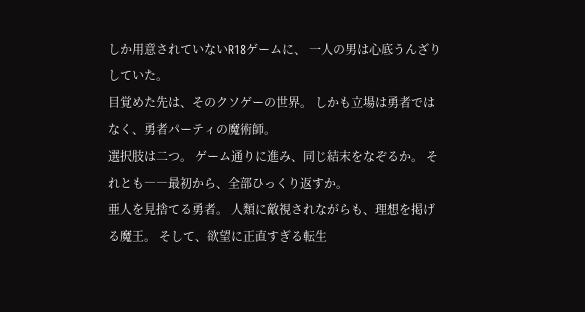しか用意されていないR18ゲームに、 一人の男は心底うんざりしていた。
目覚めた先は、そのクソゲーの世界。 しかも立場は勇者ではなく、勇者パーティの魔術師。
選択肢は二つ。 ゲーム通りに進み、同じ結末をなぞるか。 それとも――最初から、全部ひっくり返すか。
亜人を見捨てる勇者。 人類に敵視されながらも、理想を掲げる魔王。 そして、欲望に正直すぎる転生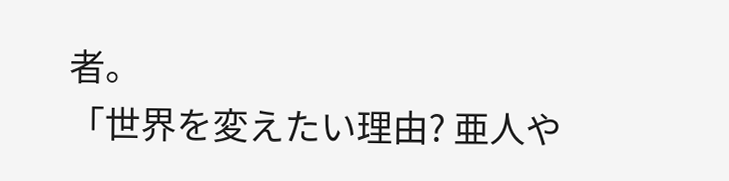者。
「世界を変えたい理由? 亜人や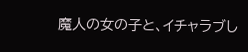魔人の女の子と、イチャラブし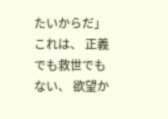たいからだ」
これは、 正義でも救世でもない、 欲望か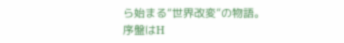ら始まる“世界改変”の物語。
序盤はH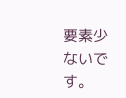要素少ないです。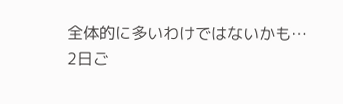全体的に多いわけではないかも…
2日ご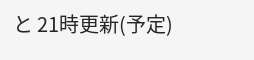と 21時更新(予定)